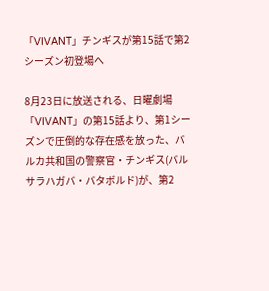「VIVANT」チンギスが第15話で第2シーズン初登場へ

8月23日に放送される、日曜劇場「VIVANT」の第15話より、第1シーズンで圧倒的な存在感を放った、バルカ共和国の警察官・チンギス(バルサラハガバ・バタボルド)が、第2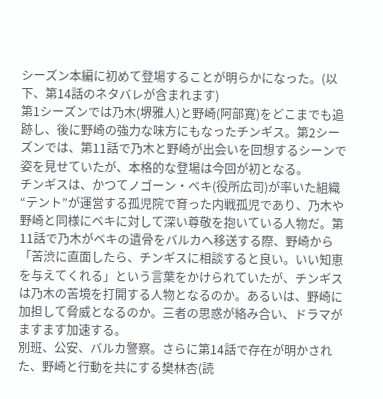シーズン本編に初めて登場することが明らかになった。(以下、第14話のネタバレが含まれます)
第1シーズンでは乃木(堺雅人)と野崎(阿部寛)をどこまでも追跡し、後に野崎の強力な味方にもなったチンギス。第2シーズンでは、第11話で乃木と野崎が出会いを回想するシーンで姿を見せていたが、本格的な登場は今回が初となる。
チンギスは、かつてノゴーン・ベキ(役所広司)が率いた組織“テント”が運営する孤児院で育った内戦孤児であり、乃木や野崎と同様にベキに対して深い尊敬を抱いている人物だ。第11話で乃木がベキの遺骨をバルカへ移送する際、野崎から「苦渋に直面したら、チンギスに相談すると良い。いい知恵を与えてくれる」という言葉をかけられていたが、チンギスは乃木の苦境を打開する人物となるのか。あるいは、野崎に加担して脅威となるのか。三者の思惑が絡み合い、ドラマがますます加速する。
別班、公安、バルカ警察。さらに第14話で存在が明かされた、野崎と行動を共にする樊林杏(読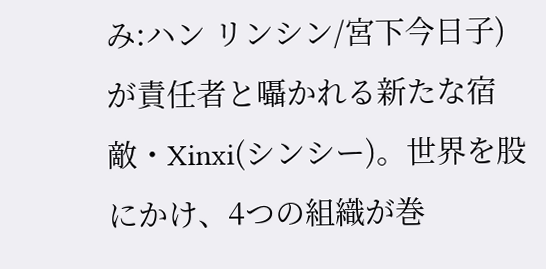み:ハン リンシン/宮下今日子)が責任者と囁かれる新たな宿敵・Xinxi(シンシー)。世界を股にかけ、4つの組織が巻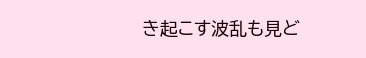き起こす波乱も見ど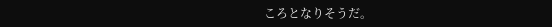ころとなりそうだ。